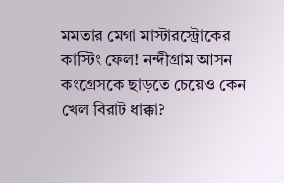মমতার মেগা মাস্টারস্ট্রোকের কাস্টিং ফেল! নন্দীগ্রাম আসন কংগ্রেসকে ছাড়তে চেয়েও কেন খেল বিরাট ধাক্কা?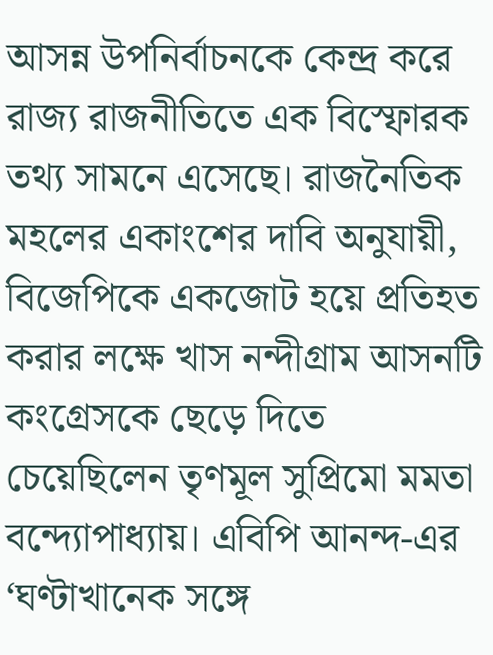আসন্ন উপনির্বাচনকে কেন্দ্র করে রাজ্য রাজনীতিতে এক বিস্ফোরক তথ্য সামনে এসেছে। রাজনৈতিক মহলের একাংশের দাবি অনুযায়ী, বিজেপিকে একজোট হয়ে প্রতিহত করার লক্ষে খাস নন্দীগ্রাম আসনটি কংগ্রেসকে ছেড়ে দিতে চেয়েছিলেন তৃণমূল সুপ্রিমো মমতা বন্দ্যোপাধ্যায়। এবিপি আনন্দ-এর ‘ঘণ্টাখানেক সঙ্গে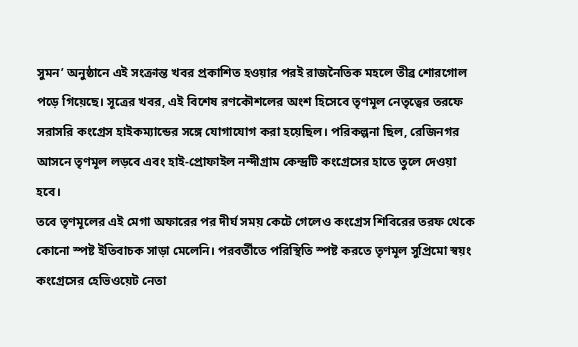সুমন’ অনুষ্ঠানে এই সংক্রান্ত খবর প্রকাশিত হওয়ার পরই রাজনৈতিক মহলে তীব্র শোরগোল পড়ে গিয়েছে। সূত্রের খবর, এই বিশেষ রণকৌশলের অংশ হিসেবে তৃণমূল নেতৃত্বের তরফে সরাসরি কংগ্রেস হাইকম্যান্ডের সঙ্গে যোগাযোগ করা হয়েছিল। পরিকল্পনা ছিল, রেজিনগর আসনে তৃণমূল লড়বে এবং হাই-প্রোফাইল নন্দীগ্রাম কেন্দ্রটি কংগ্রেসের হাতে তুলে দেওয়া হবে।
তবে তৃণমূলের এই মেগা অফারের পর দীর্ঘ সময় কেটে গেলেও কংগ্রেস শিবিরের তরফ থেকে কোনো স্পষ্ট ইতিবাচক সাড়া মেলেনি। পরবর্তীতে পরিস্থিতি স্পষ্ট করতে তৃণমূল সুপ্রিমো স্বয়ং কংগ্রেসের হেভিওয়েট নেতা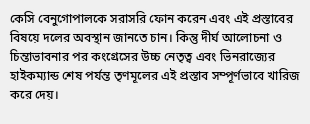কেসি বেনুগোপালকে সরাসরি ফোন করেন এবং এই প্রস্তাবের বিষয়ে দলের অবস্থান জানতে চান। কিন্তু দীর্ঘ আলোচনা ও চিন্তাভাবনার পর কংগ্রেসের উচ্চ নেতৃত্ব এবং ভিনরাজ্যের হাইকম্যান্ড শেষ পর্যন্ত তৃণমূলের এই প্রস্তাব সম্পূর্ণভাবে খারিজ করে দেয়।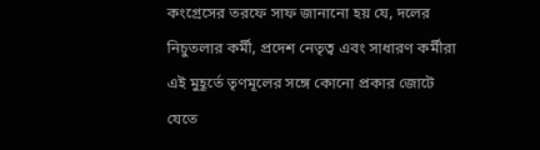কংগ্রেসের তরফে সাফ জানানো হয় যে, দলের নিচুতলার কর্মী, প্রদেশ নেতৃত্ব এবং সাধারণ কর্মীরা এই মুহূর্তে তৃণমূলের সঙ্গে কোনো প্রকার জোটে যেতে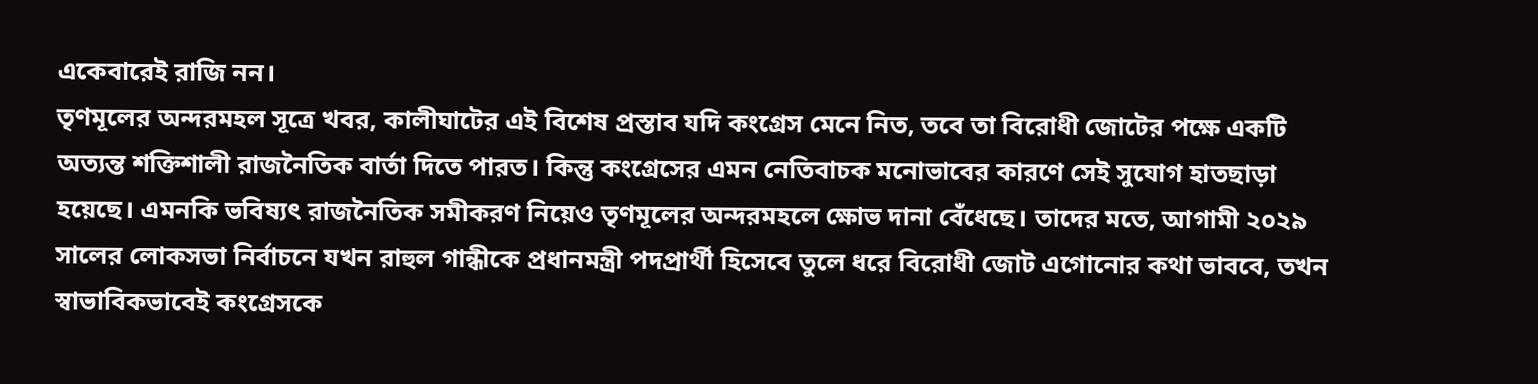একেবারেই রাজি নন।
তৃণমূলের অন্দরমহল সূত্রে খবর, কালীঘাটের এই বিশেষ প্রস্তাব যদি কংগ্রেস মেনে নিত, তবে তা বিরোধী জোটের পক্ষে একটি অত্যন্ত শক্তিশালী রাজনৈতিক বার্তা দিতে পারত। কিন্তু কংগ্রেসের এমন নেতিবাচক মনোভাবের কারণে সেই সুযোগ হাতছাড়া হয়েছে। এমনকি ভবিষ্যৎ রাজনৈতিক সমীকরণ নিয়েও তৃণমূলের অন্দরমহলে ক্ষোভ দানা বেঁধেছে। তাদের মতে, আগামী ২০২৯ সালের লোকসভা নির্বাচনে যখন রাহুল গান্ধীকে প্রধানমন্ত্রী পদপ্রার্থী হিসেবে তুলে ধরে বিরোধী জোট এগোনোর কথা ভাববে, তখন স্বাভাবিকভাবেই কংগ্রেসকে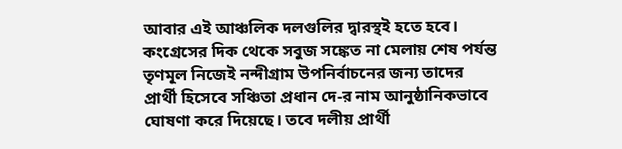আবার এই আঞ্চলিক দলগুলির দ্বারস্থই হতে হবে।
কংগ্রেসের দিক থেকে সবুজ সঙ্কেত না মেলায় শেষ পর্যন্ত তৃণমূল নিজেই নন্দীগ্রাম উপনির্বাচনের জন্য তাদের প্রার্থী হিসেবে সঞ্চিতা প্রধান দে-র নাম আনুষ্ঠানিকভাবে ঘোষণা করে দিয়েছে। তবে দলীয় প্রার্থী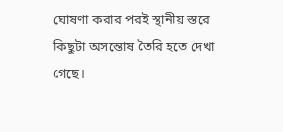ঘোষণা করার পরই স্থানীয় স্তরে কিছুটা অসন্তোষ তৈরি হতে দেখা গেছে।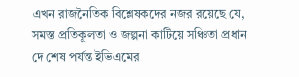এখন রাজনৈতিক বিশ্লেষকদের নজর রয়েছে যে, সমস্ত প্রতিকূলতা ও জল্পনা কাটিয়ে সঞ্চিতা প্রধান দে শেষ পর্যন্ত ইভিএমের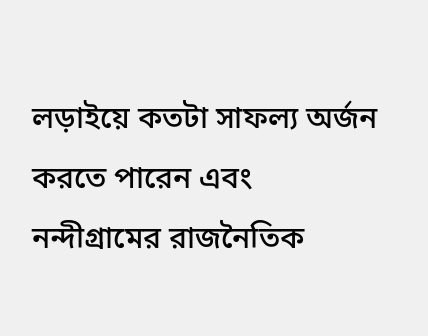লড়াইয়ে কতটা সাফল্য অর্জন করতে পারেন এবং নন্দীগ্রামের রাজনৈতিক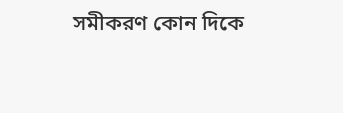সমীকরণ কোন দিকে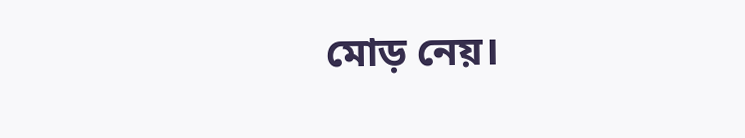মোড় নেয়।